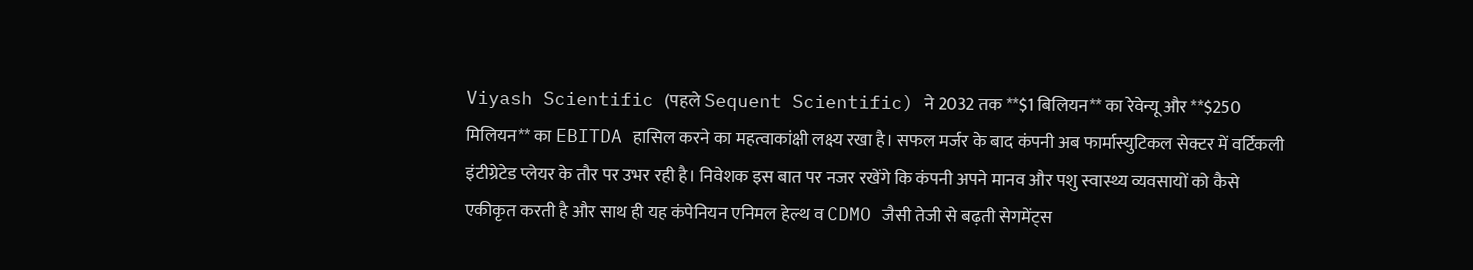Viyash Scientific (पहले Sequent Scientific) ने 2032 तक **$1 बिलियन** का रेवेन्यू और **$250 मिलियन** का EBITDA हासिल करने का महत्वाकांक्षी लक्ष्य रखा है। सफल मर्जर के बाद कंपनी अब फार्मास्युटिकल सेक्टर में वर्टिकली इंटीग्रेटेड प्लेयर के तौर पर उभर रही है। निवेशक इस बात पर नजर रखेंगे कि कंपनी अपने मानव और पशु स्वास्थ्य व्यवसायों को कैसे एकीकृत करती है और साथ ही यह कंपेनियन एनिमल हेल्थ व CDMO जैसी तेजी से बढ़ती सेगमेंट्स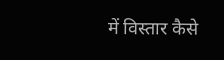में विस्तार कैसे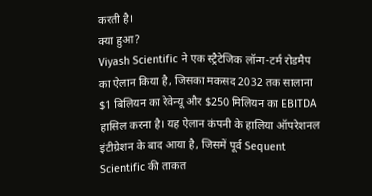करती है।
क्या हुआ?
Viyash Scientific ने एक स्ट्रैटेजिक लॉन्ग-टर्म रोडमैप का ऐलान किया है, जिसका मकसद 2032 तक सालाना $1 बिलियन का रेवेन्यू और $250 मिलियन का EBITDA हासिल करना है। यह ऐलान कंपनी के हालिया ऑपरेशनल इंटीग्रेशन के बाद आया है, जिसमें पूर्व Sequent Scientific की ताकत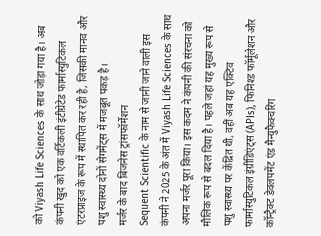को Viyash Life Sciences के साथ जोड़ा गया है। अब कंपनी खुद को एक वर्टिकली इंटीग्रेटेड फार्मास्युटिकल एंटरप्राइज के रूप में स्थापित कर रही है, जिसकी मानव और पशु स्वास्थ्य दोनों सेगमेंट्स में मजबूत पकड़ है।
मर्जर के बाद बिजनेस ट्रांसफॉर्मेशन
Sequent Scientific के नाम से जानी जाने वाली इस कंपनी ने 2025 के अंत में Viyash Life Sciences के साथ अपना मर्जर पूरा किया। इस कदम ने कंपनी की संरचना को मौलिक रूप से बदल दिया है। पहले जहां यह मुख्य रूप से पशु स्वास्थ्य पर केंद्रित थी, वहीं अब यह एक्टिव फार्मास्युटिकल इंग्रीडिएंट्स (APIs), फिनिश्ड फॉर्मूलेशन और कॉन्ट्रैक्ट डेवलपमेंट एंड मैन्युफैक्चरिंग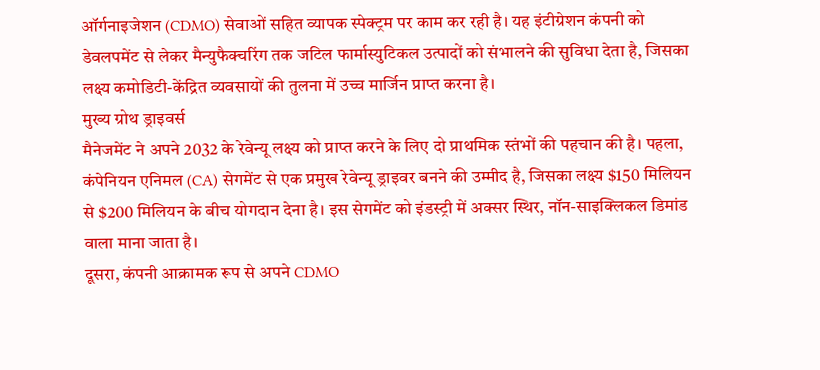ऑर्गनाइजेशन (CDMO) सेवाओं सहित व्यापक स्पेक्ट्रम पर काम कर रही है। यह इंटीग्रेशन कंपनी को डेवलपमेंट से लेकर मैन्युफैक्चरिंग तक जटिल फार्मास्युटिकल उत्पादों को संभालने की सुविधा देता है, जिसका लक्ष्य कमोडिटी-केंद्रित व्यवसायों की तुलना में उच्च मार्जिन प्राप्त करना है।
मुख्य ग्रोथ ड्राइवर्स
मैनेजमेंट ने अपने 2032 के रेवेन्यू लक्ष्य को प्राप्त करने के लिए दो प्राथमिक स्तंभों की पहचान की है। पहला, कंपेनियन एनिमल (CA) सेगमेंट से एक प्रमुख रेवेन्यू ड्राइवर बनने की उम्मीद है, जिसका लक्ष्य $150 मिलियन से $200 मिलियन के बीच योगदान देना है। इस सेगमेंट को इंडस्ट्री में अक्सर स्थिर, नॉन-साइक्लिकल डिमांड वाला माना जाता है।
दूसरा, कंपनी आक्रामक रूप से अपने CDMO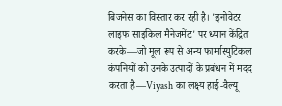बिजनेस का विस्तार कर रही है। 'इनोवेटर लाइफ साइकिल मैनेजमेंट' पर ध्यान केंद्रित करके—जो मूल रूप से अन्य फार्मास्युटिकल कंपनियों को उनके उत्पादों के प्रबंधन में मदद करता है—Viyash का लक्ष्य हाई-वैल्यू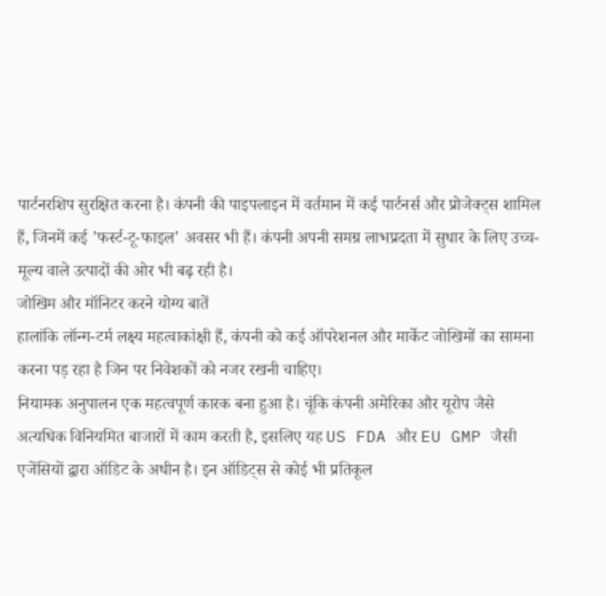पार्टनरशिप सुरक्षित करना है। कंपनी की पाइपलाइन में वर्तमान में कई पार्टनर्स और प्रोजेक्ट्स शामिल हैं, जिनमें कई 'फर्स्ट-टू-फाइल' अवसर भी हैं। कंपनी अपनी समग्र लाभप्रदता में सुधार के लिए उच्च-मूल्य वाले उत्पादों की ओर भी बढ़ रही है।
जोखिम और मॉनिटर करने योग्य बातें
हालांकि लॉन्ग-टर्म लक्ष्य महत्वाकांक्षी हैं, कंपनी को कई ऑपरेशनल और मार्केट जोखिमों का सामना करना पड़ रहा है जिन पर निवेशकों को नजर रखनी चाहिए।
नियामक अनुपालन एक महत्वपूर्ण कारक बना हुआ है। चूंकि कंपनी अमेरिका और यूरोप जैसे अत्यधिक विनियमित बाजारों में काम करती है, इसलिए यह US FDA और EU GMP जैसी एजेंसियों द्वारा ऑडिट के अधीन है। इन ऑडिट्स से कोई भी प्रतिकूल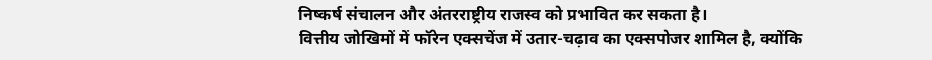निष्कर्ष संचालन और अंतरराष्ट्रीय राजस्व को प्रभावित कर सकता है।
वित्तीय जोखिमों में फॉरेन एक्सचेंज में उतार-चढ़ाव का एक्सपोजर शामिल है, क्योंकि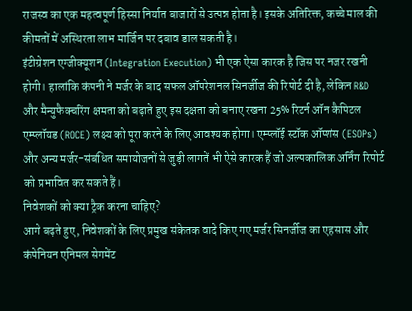राजस्व का एक महत्वपूर्ण हिस्सा निर्यात बाजारों से उत्पन्न होता है। इसके अतिरिक्त, कच्चे माल की कीमतों में अस्थिरता लाभ मार्जिन पर दबाव डाल सकती है।
इंटीग्रेशन एग्जीक्यूशन (Integration Execution) भी एक ऐसा कारक है जिस पर नजर रखनी होगी। हालांकि कंपनी ने मर्जर के बाद सफल ऑपरेशनल सिनर्जीज की रिपोर्ट दी है, लेकिन R&D और मैन्युफैक्चरिंग क्षमता को बढ़ाते हुए इस दक्षता को बनाए रखना 25% रिटर्न ऑन कैपिटल एम्प्लॉयड (ROCE) लक्ष्य को पूरा करने के लिए आवश्यक होगा। एम्प्लॉई स्टॉक ऑप्शंस (ESOPs) और अन्य मर्जर-संबंधित समायोजनों से जुड़ी लागतें भी ऐसे कारक हैं जो अल्पकालिक अर्निंग रिपोर्ट को प्रभावित कर सकते हैं।
निवेशकों को क्या ट्रैक करना चाहिए?
आगे बढ़ते हुए, निवेशकों के लिए प्रमुख संकेतक वादे किए गए मर्जर सिनर्जीज का एहसास और कंपेनियन एनिमल सेगमेंट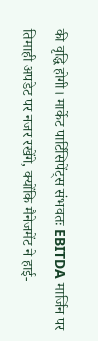की वृद्धि होगी। मार्केट पार्टिसिपेंट्स संभवतः EBITDA मार्जिन पर तिमाही अपडेट पर नजर रखेंगे, क्योंकि मैनेजमेंट ने हाई-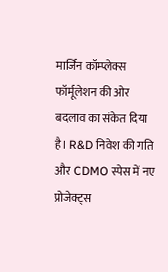मार्जिन कॉम्प्लेक्स फॉर्मूलेशन की ओर बदलाव का संकेत दिया है। R&D निवेश की गति और CDMO स्पेस में नए प्रोजेक्ट्स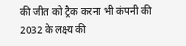की जीत को ट्रैक करना भी कंपनी की 2032 के लक्ष्य की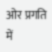ओर प्रगति में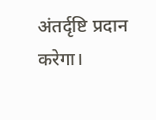अंतर्दृष्टि प्रदान करेगा।